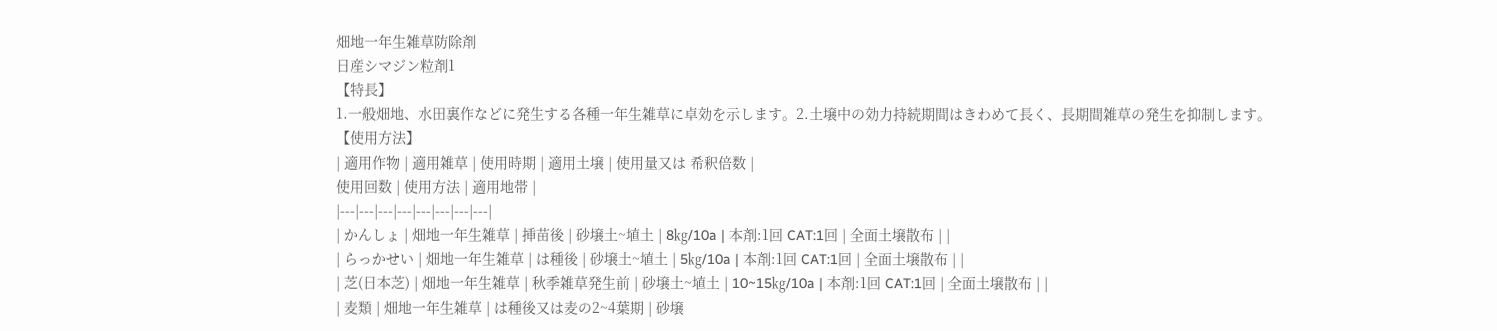畑地一年生雑草防除剤
日産シマジン粒剤1
【特長】
1.一般畑地、水田裏作などに発生する各種一年生雑草に卓効を示します。2.土壌中の効力持続期間はきわめて長く、長期間雑草の発生を抑制します。
【使用方法】
| 適用作物 | 適用雑草 | 使用時期 | 適用土壌 | 使用量又は 希釈倍数 |
使用回数 | 使用方法 | 適用地帯 |
|---|---|---|---|---|---|---|---|
| かんしょ | 畑地一年生雑草 | 挿苗後 | 砂壌土~埴土 | 8㎏/10a | 本剤:1回 CAT:1回 | 全面土壌散布 | |
| らっかせい | 畑地一年生雑草 | は種後 | 砂壌土~埴土 | 5㎏/10a | 本剤:1回 CAT:1回 | 全面土壌散布 | |
| 芝(日本芝) | 畑地一年生雑草 | 秋季雑草発生前 | 砂壌土~埴土 | 10~15㎏/10a | 本剤:1回 CAT:1回 | 全面土壌散布 | |
| 麦類 | 畑地一年生雑草 | は種後又は麦の2~4葉期 | 砂壌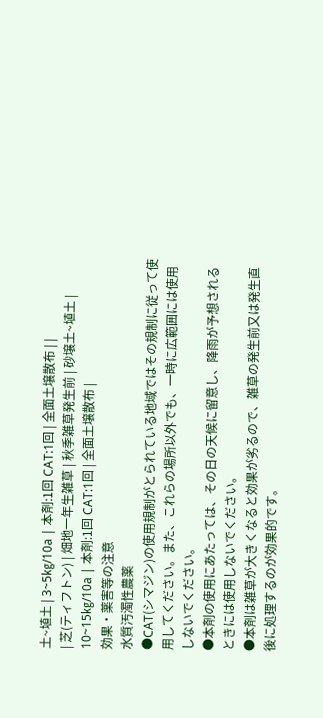土~埴土 | 3~5㎏/10a | 本剤:1回 CAT:1回 | 全面土壌散布 | |
| 芝(ティフトン) | 畑地一年生雑草 | 秋季雑草発生前 | 砂壌土~埴土 | 10~15㎏/10a | 本剤:1回 CAT:1回 | 全面土壌散布 |
効果・薬害等の注意
水質汚濁性農薬
●CAT(シマジン)の使用規制がとられている地域ではその規制に従って使用してください。また、これらの場所以外でも、一時に広範囲には使用しないでください。
●本剤の使用にあたっては、その日の天候に留意し、降雨が予想されるときには使用しないでください。
●本剤は雑草が大きくなると効果が劣るので、雑草の発生前又は発生直後に処理するのが効果的です。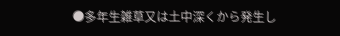●多年生雑草又は土中深くから発生し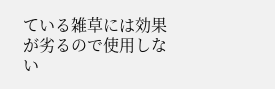ている雑草には効果が劣るので使用しない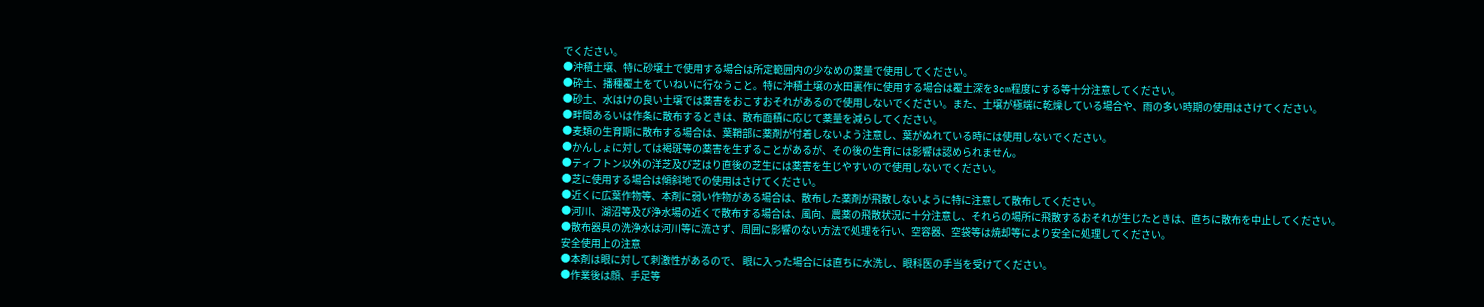でください。
●沖積土壌、特に砂壌土で使用する場合は所定範囲内の少なめの薬量で使用してください。
●砕土、播種覆土をていねいに行なうこと。特に沖積土壌の水田裏作に使用する場合は覆土深を3cm程度にする等十分注意してください。
●砂土、水はけの良い土壌では薬害をおこすおそれがあるので使用しないでください。また、土壌が極端に乾燥している場合や、雨の多い時期の使用はさけてください。
●畔間あるいは作条に散布するときは、散布面積に応じて薬量を減らしてください。
●麦類の生育期に散布する場合は、葉鞘部に薬剤が付着しないよう注意し、葉がぬれている時には使用しないでください。
●かんしょに対しては褐斑等の薬害を生ずることがあるが、その後の生育には影響は認められません。
●ティフトン以外の洋芝及び芝はり直後の芝生には薬害を生じやすいので使用しないでください。
●芝に使用する場合は傾斜地での使用はさけてください。
●近くに広葉作物等、本剤に弱い作物がある場合は、散布した薬剤が飛散しないように特に注意して散布してください。
●河川、湖沼等及び浄水場の近くで散布する場合は、風向、農薬の飛散状況に十分注意し、それらの場所に飛散するおそれが生じたときは、直ちに散布を中止してください。
●散布器具の洗浄水は河川等に流さず、周囲に影響のない方法で処理を行い、空容器、空袋等は焼却等により安全に処理してください。
安全使用上の注意
●本剤は眼に対して刺激性があるので、 眼に入った場合には直ちに水洗し、眼科医の手当を受けてください。
●作業後は顔、手足等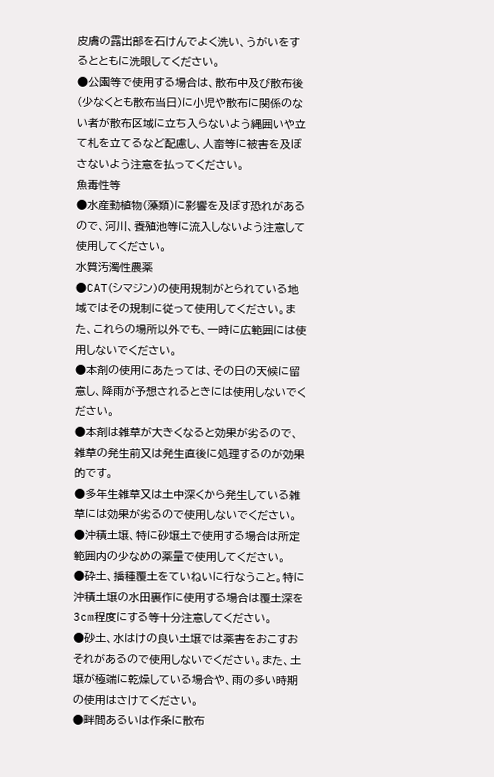皮膚の露出部を石けんでよく洗い、うがいをするとともに洗眼してください。
●公園等で使用する場合は、散布中及び散布後(少なくとも散布当日)に小児や散布に関係のない者が散布区域に立ち入らないよう縄囲いや立て札を立てるなど配慮し、人畜等に被害を及ぼさないよう注意を払ってください。
魚毒性等
●水産動植物(藻類)に影響を及ぼす恐れがあるので、河川、養殖池等に流入しないよう注意して使用してください。
水質汚濁性農薬
●CAT(シマジン)の使用規制がとられている地域ではその規制に従って使用してください。また、これらの場所以外でも、一時に広範囲には使用しないでください。
●本剤の使用にあたっては、その日の天候に留意し、降雨が予想されるときには使用しないでください。
●本剤は雑草が大きくなると効果が劣るので、雑草の発生前又は発生直後に処理するのが効果的です。
●多年生雑草又は土中深くから発生している雑草には効果が劣るので使用しないでください。
●沖積土壌、特に砂壌土で使用する場合は所定範囲内の少なめの薬量で使用してください。
●砕土、播種覆土をていねいに行なうこと。特に沖積土壌の水田裏作に使用する場合は覆土深を3cm程度にする等十分注意してください。
●砂土、水はけの良い土壌では薬害をおこすおそれがあるので使用しないでください。また、土壌が極端に乾燥している場合や、雨の多い時期の使用はさけてください。
●畔間あるいは作条に散布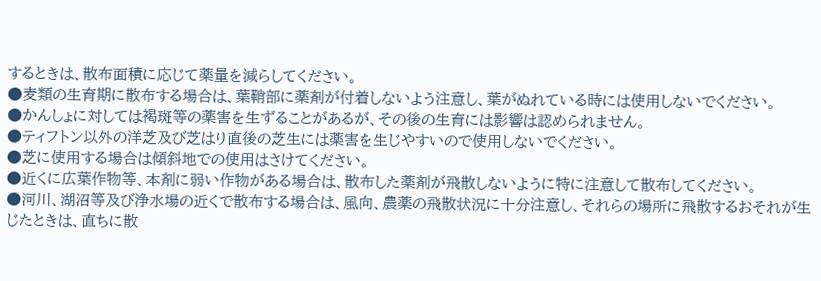するときは、散布面積に応じて薬量を減らしてください。
●麦類の生育期に散布する場合は、葉鞘部に薬剤が付着しないよう注意し、葉がぬれている時には使用しないでください。
●かんしょに対しては褐斑等の薬害を生ずることがあるが、その後の生育には影響は認められません。
●ティフトン以外の洋芝及び芝はり直後の芝生には薬害を生じやすいので使用しないでください。
●芝に使用する場合は傾斜地での使用はさけてください。
●近くに広葉作物等、本剤に弱い作物がある場合は、散布した薬剤が飛散しないように特に注意して散布してください。
●河川、湖沼等及び浄水場の近くで散布する場合は、風向、農薬の飛散状況に十分注意し、それらの場所に飛散するおそれが生じたときは、直ちに散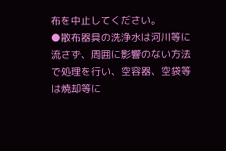布を中止してください。
●散布器具の洗浄水は河川等に流さず、周囲に影響のない方法で処理を行い、空容器、空袋等は焼却等に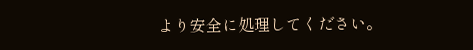より安全に処理してください。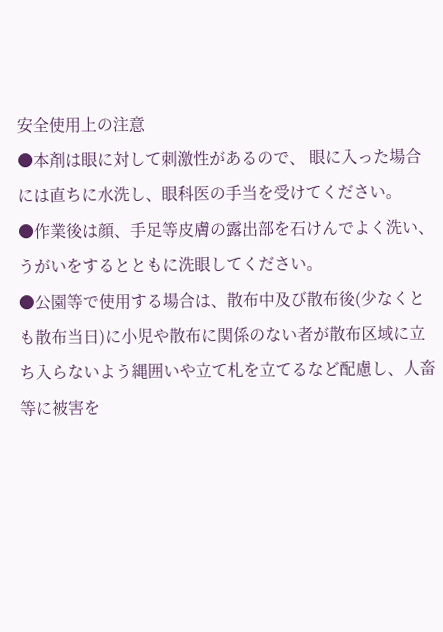安全使用上の注意
●本剤は眼に対して刺激性があるので、 眼に入った場合には直ちに水洗し、眼科医の手当を受けてください。
●作業後は顔、手足等皮膚の露出部を石けんでよく洗い、うがいをするとともに洗眼してください。
●公園等で使用する場合は、散布中及び散布後(少なくとも散布当日)に小児や散布に関係のない者が散布区域に立ち入らないよう縄囲いや立て札を立てるなど配慮し、人畜等に被害を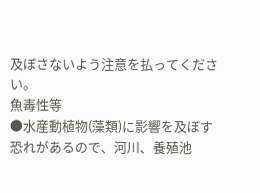及ぼさないよう注意を払ってください。
魚毒性等
●水産動植物(藻類)に影響を及ぼす恐れがあるので、河川、養殖池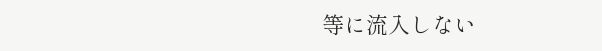等に流入しない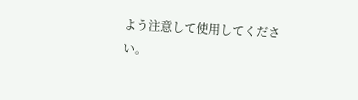よう注意して使用してください。